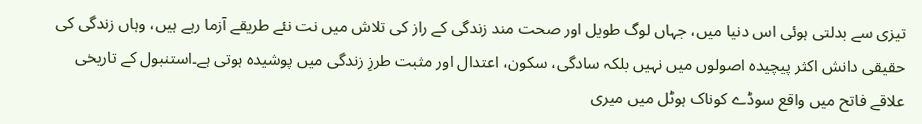تیزی سے بدلتی ہوئی اس دنیا میں، جہاں لوگ طویل اور صحت مند زندگی کے راز کی تلاش میں نت نئے طریقے آزما رہے ہیں، وہاں زندگی کی حقیقی دانش اکثر پیچیدہ اصولوں میں نہیں بلکہ سادگی، سکون، اعتدال اور مثبت طرزِ زندگی میں پوشیدہ ہوتی ہے۔استنبول کے تاریخی علاقے فاتح میں واقع سوڈے کوناک ہوٹل میں میری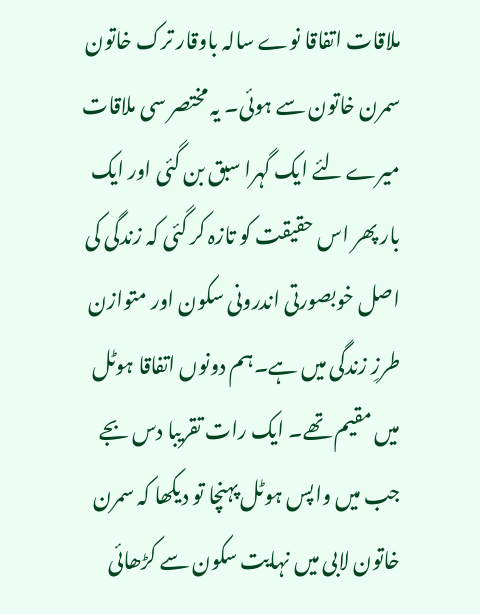ملاقات اتفاقا نوے سالہ باوقار ترک خاتون سمرن خاتون سے ہوئی۔ یہ مختصر سی ملاقات میرے لئے ایک گہرا سبق بن گئی اور ایک بار پھر اس حقیقت کو تازہ کر گئی کہ زندگی کی اصل خوبصورتی اندرونی سکون اور متوازن طرزِ زندگی میں ہے۔ہم دونوں اتفاقا ہوٹل میں مقیم تھے۔ ایک رات تقریبا دس بجے جب میں واپس ہوٹل پہنچا تو دیکھا کہ سمرن خاتون لابی میں نہایت سکون سے کڑھائی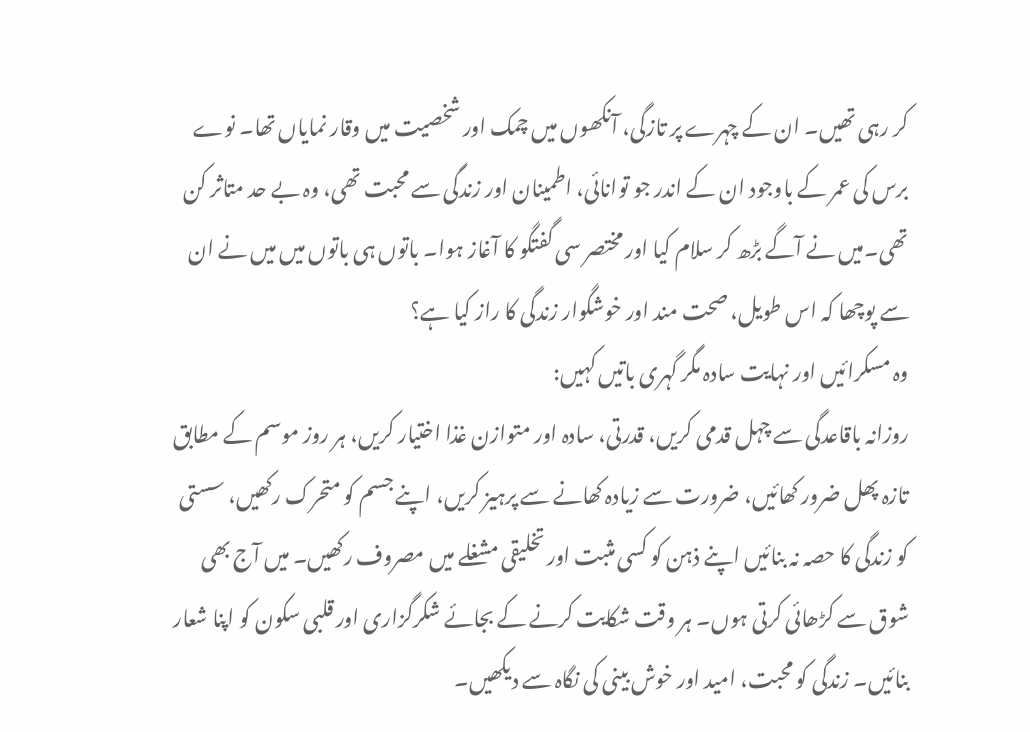کر رہی تھیں۔ ان کے چہرے پر تازگی، آنکھوں میں چمک اور شخصیت میں وقار نمایاں تھا۔ نوے برس کی عمر کے باوجود ان کے اندر جو توانائی، اطمینان اور زندگی سے محبت تھی، وہ بے حد متاثر کن تھی۔میں نے آگے بڑھ کر سلام کیا اور مختصر سی گفتگو کا آغاز ہوا۔ باتوں ہی باتوں میں میں نے ان سے پوچھا کہ اس طویل، صحت مند اور خوشگوار زندگی کا راز کیا ہے؟
وہ مسکرائیں اور نہایت سادہ مگر گہری باتیں کہیں:
روزانہ باقاعدگی سے چہل قدمی کریں، قدرتی، سادہ اور متوازن غذا اختیار کریں، ہر روز موسم کے مطابق تازہ پھل ضرور کھائیں، ضرورت سے زیادہ کھانے سے پرہیز کریں، اپنے جسم کو متحرک رکھیں، سستی کو زندگی کا حصہ نہ بنائیں اپنے ذہن کو کسی مثبت اور تخلیقی مشغلے میں مصروف رکھیں۔ میں آج بھی شوق سے کڑھائی کرتی ہوں۔ ہر وقت شکایت کرنے کے بجائے شکرگزاری اور قلبی سکون کو اپنا شعار بنائیں۔ زندگی کو محبت، امید اور خوش بینی کی نگاہ سے دیکھیں۔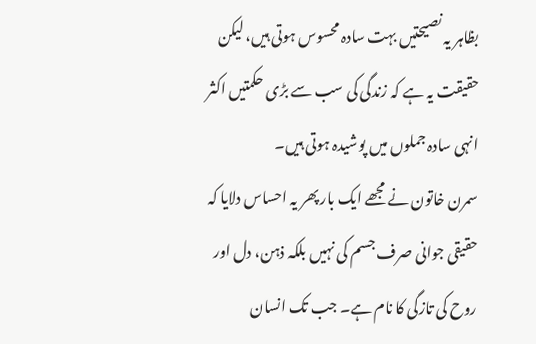بظاہر یہ نصیحتیں بہت سادہ محسوس ہوتی ہیں، لیکن حقیقت یہ ہے کہ زندگی کی سب سے بڑی حکمتیں اکثر انہی سادہ جملوں میں پوشیدہ ہوتی ہیں۔
سمرن خاتون نے مجھے ایک بار پھر یہ احساس دلایا کہ حقیقی جوانی صرف جسم کی نہیں بلکہ ذہن، دل اور روح کی تازگی کا نام ہے۔ جب تک انسان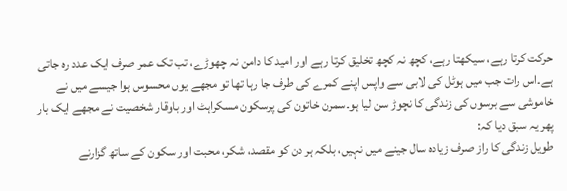حرکت کرتا رہے، سیکھتا رہے، کچھ نہ کچھ تخلیق کرتا رہے اور امید کا دامن نہ چھوڑے، تب تک عمر صرف ایک عدد رہ جاتی ہے۔اس رات جب میں ہوٹل کی لابی سے واپس اپنے کمرے کی طرف جا رہا تھا تو مجھے یوں محسوس ہوا جیسے میں نے خاموشی سے برسوں کی زندگی کا نچوڑ سن لیا ہو۔سمرن خاتون کی پرسکون مسکراہٹ اور باوقار شخصیت نے مجھے ایک بار پھر یہ سبق دیا کہ:
طویل زندگی کا راز صرف زیادہ سال جینے میں نہیں، بلکہ ہر دن کو مقصد، شکر، محبت اور سکون کے ساتھ گزارنے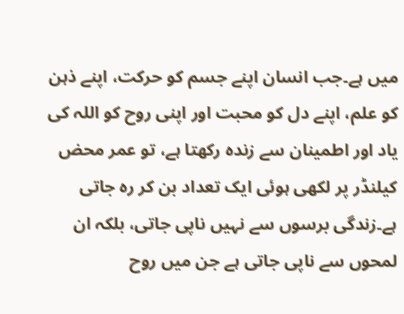میں ہے۔جب انسان اپنے جسم کو حرکت، اپنے ذہن کو علم، اپنے دل کو محبت اور اپنی روح کو اللہ کی یاد اور اطمینان سے زندہ رکھتا ہے، تو عمر محض کیلنڈر پر لکھی ہوئی ایک تعداد بن کر رہ جاتی ہے۔زندگی برسوں سے نہیں ناپی جاتی، بلکہ ان لمحوں سے ناپی جاتی ہے جن میں روح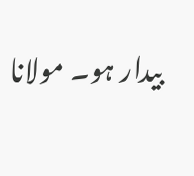بیدار ہو۔ مولانا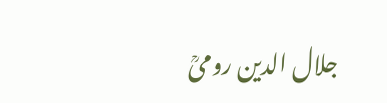جلال الدین رومیؒ